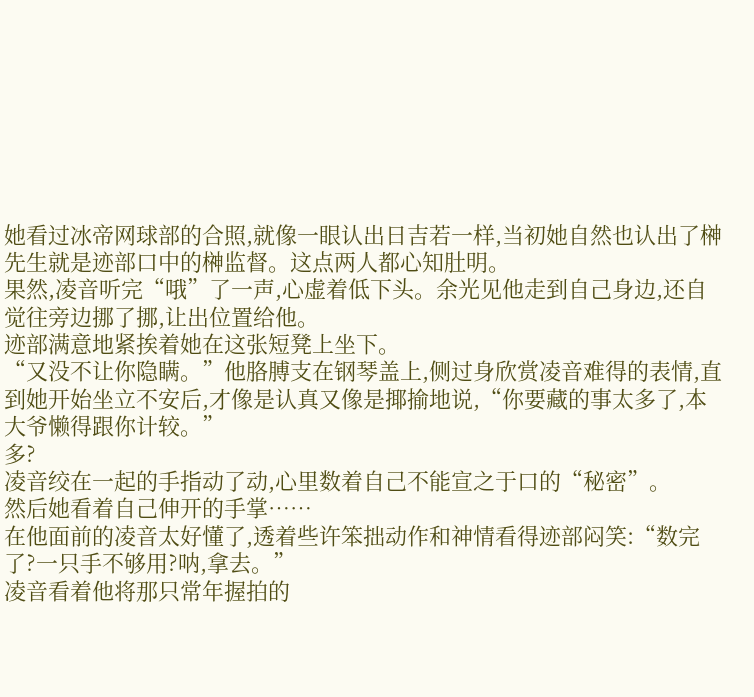她看过冰帝网球部的合照,就像一眼认出日吉若一样,当初她自然也认出了榊先生就是迹部口中的榊监督。这点两人都心知肚明。
果然,凌音听完“哦”了一声,心虚着低下头。余光见他走到自己身边,还自觉往旁边挪了挪,让出位置给他。
迹部满意地紧挨着她在这张短凳上坐下。
“又没不让你隐瞒。”他胳膊支在钢琴盖上,侧过身欣赏凌音难得的表情,直到她开始坐立不安后,才像是认真又像是揶揄地说,“你要藏的事太多了,本大爷懒得跟你计较。”
多?
凌音绞在一起的手指动了动,心里数着自己不能宣之于口的“秘密”。
然后她看着自己伸开的手掌……
在他面前的凌音太好懂了,透着些许笨拙动作和神情看得迹部闷笑:“数完了?一只手不够用?呐,拿去。”
凌音看着他将那只常年握拍的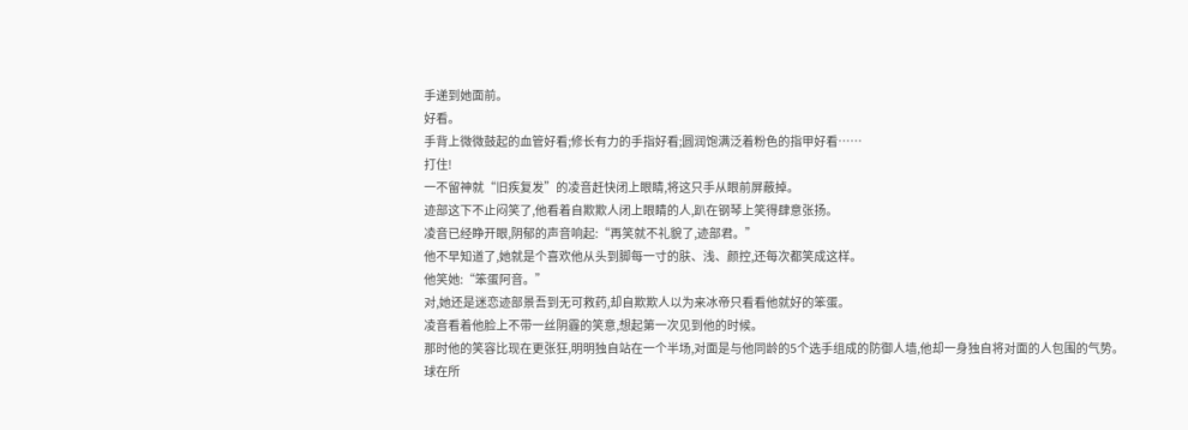手递到她面前。
好看。
手背上微微鼓起的血管好看;修长有力的手指好看;圆润饱满泛着粉色的指甲好看……
打住!
一不留神就“旧疾复发”的凌音赶快闭上眼睛,将这只手从眼前屏蔽掉。
迹部这下不止闷笑了,他看着自欺欺人闭上眼睛的人,趴在钢琴上笑得肆意张扬。
凌音已经睁开眼,阴郁的声音响起:“再笑就不礼貌了,迹部君。”
他不早知道了,她就是个喜欢他从头到脚每一寸的肤、浅、颜控,还每次都笑成这样。
他笑她:“笨蛋阿音。”
对,她还是迷恋迹部景吾到无可救药,却自欺欺人以为来冰帝只看看他就好的笨蛋。
凌音看着他脸上不带一丝阴霾的笑意,想起第一次见到他的时候。
那时他的笑容比现在更张狂,明明独自站在一个半场,对面是与他同龄的5个选手组成的防御人墙,他却一身独自将对面的人包围的气势。
球在所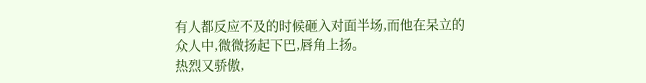有人都反应不及的时候砸入对面半场,而他在呆立的众人中,微微扬起下巴,唇角上扬。
热烈又骄傲,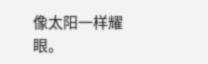像太阳一样耀眼。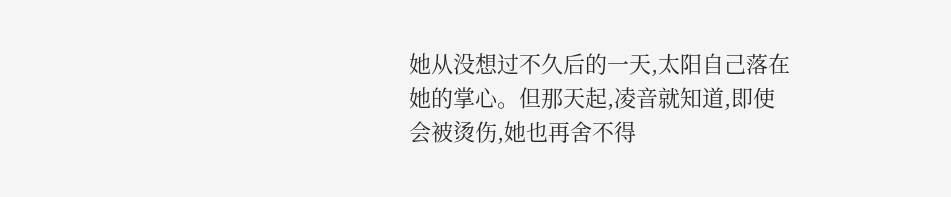她从没想过不久后的一天,太阳自己落在她的掌心。但那天起,凌音就知道,即使会被烫伤,她也再舍不得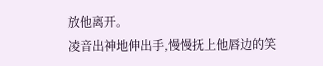放他离开。
凌音出神地伸出手,慢慢抚上他唇边的笑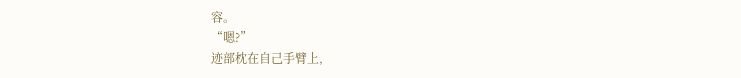容。
“嗯?”
迹部枕在自己手臂上,